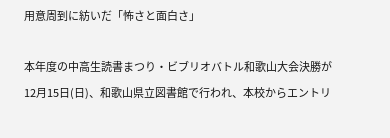用意周到に紡いだ「怖さと面白さ」

本年度の中高生読書まつり・ビブリオバトル和歌山大会決勝が12月15日(日)、和歌山県立図書館で行われ、本校からエントリ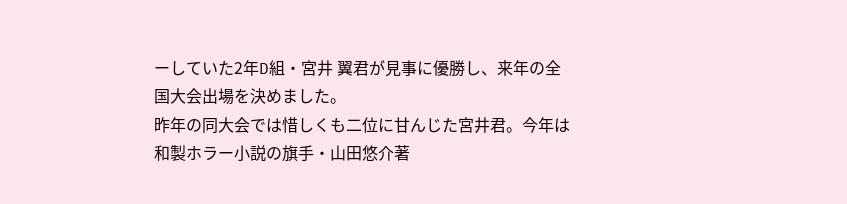ーしていた2年D組・宮井 翼君が見事に優勝し、来年の全国大会出場を決めました。
昨年の同大会では惜しくも二位に甘んじた宮井君。今年は和製ホラー小説の旗手・山田悠介著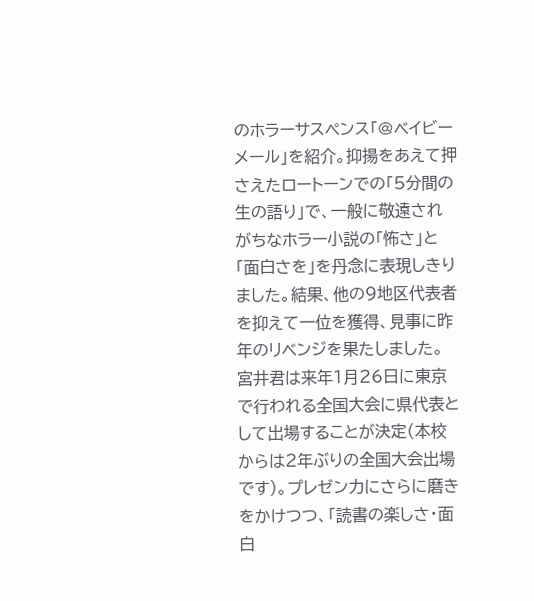のホラーサスペンス「@ベイビーメール」を紹介。抑揚をあえて押さえたロートーンでの「5分間の生の語り」で、一般に敬遠されがちなホラー小説の「怖さ」と「面白さを」を丹念に表現しきりました。結果、他の9地区代表者を抑えて一位を獲得、見事に昨年のリベンジを果たしました。
宮井君は来年1月26日に東京で行われる全国大会に県代表として出場することが決定(本校からは2年ぶりの全国大会出場です)。プレゼン力にさらに磨きをかけつつ、「読書の楽しさ・面白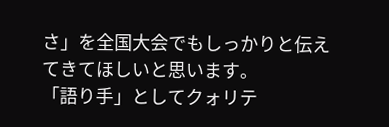さ」を全国大会でもしっかりと伝えてきてほしいと思います。
「語り手」としてクォリテ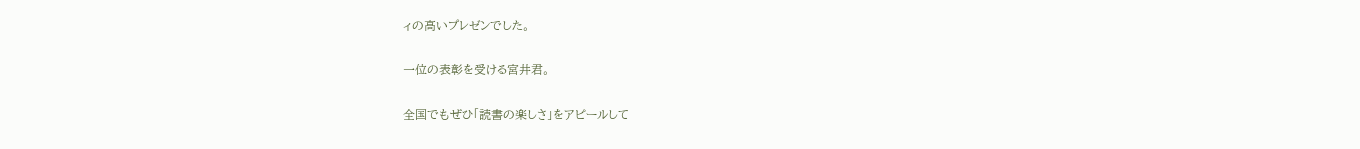ィの高いプレゼンでした。

一位の表彰を受ける宮井君。

全国でもぜひ「読書の楽しさ」をアピールして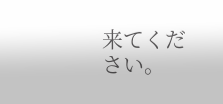来てください。